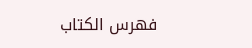فهرس الكتاب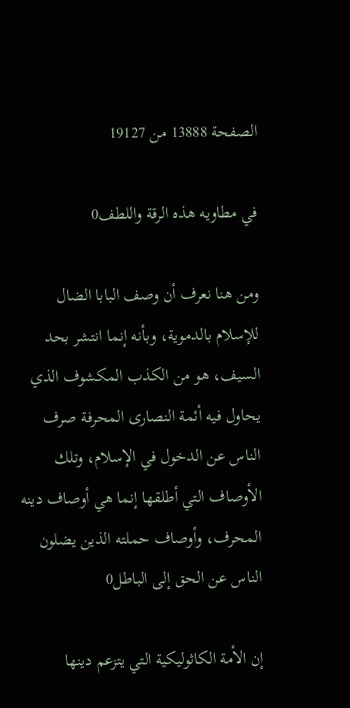الصفحة 13888 من 19127

في مطاويه هذه الرقة واللطف0

ومن هنا نعرف أن وصف البابا الضال للإسلام بالدموية، وبأنه إنما انتشر بحد السيف، هو من الكذب المكشوف الذي يحاول فيه أئمة النصارى المحرفة صرف الناس عن الدخول في الإسلام، وتلك الأوصاف التي أطلقها إنما هي أوصاف دينه المحرف، وأوصاف حملته الذين يضلون الناس عن الحق إلى الباطل0

إن الأمة الكاثوليكية التي يتزعم دينها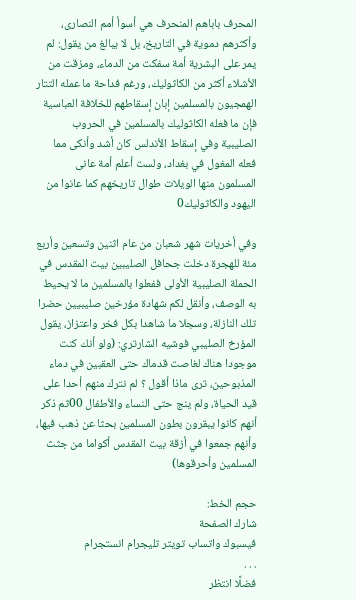المحرف باباهم المنحرف هي أسوأ أمم النصارى، وأكثرهم دموية في التاريخ، بل لا يبالغ من يقول: لم يمر على البشرية أمة سفكت من الدماء، ومزقت من الأشلاء أكثر من الكاثوليك، ورغم فداحة ما عمله التتار الهمجيون بالمسلمين إبان إسقاطهم للخلافة العباسية فإن ما فعله الكاثوليك بالمسلمين في الحروب الصليبية وفي إسقاط الأندلس كان أشد وأنكى مما فعله المغول في بغداد، ولست أعلم أمة عانى المسلمون منها الويلات طوال تاريخهم كما عانوا من اليهود والكاثوليك0

وفي أخريات شهر شعبان من عام اثنين وتسعين وأربع مئة للهجرة دخلت جحافل الصليبين بيت المقدس في الحملة الصليبية الأولى ففعلوا بالمسلمين ما لا يحيط به الوصف، وأنقل لكم شهادة مؤرخين صليبيين حضرا تلك النازلة، وسجلا ما شاهدا بكل فخر واعتزاز، يقول المؤرخ الصليبي فوشيه الشارتري: (ولو أنك كنت موجودا هناك لغاصت قدماك حتى العقبين في دماء المذبوحين، ترى ماذا أقول ؟ لم نترك منهم أحدا على قيد الحياة، ولم ينج حتى النساء والأطفال 00ثم ذكر أنهم كانوا يبقرون بطون المسلمين بحثا عن ذهب فيها، وأنهم جمعوا في أزقة بيت المقدس أكواما من جثث المسلمين وأحرقوها)

حجم الخط:
شارك الصفحة
فيسبوك واتساب تويتر تليجرام انستجرام
. . .
فضلًا انتظر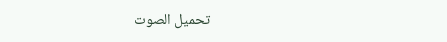تحميل الصوت